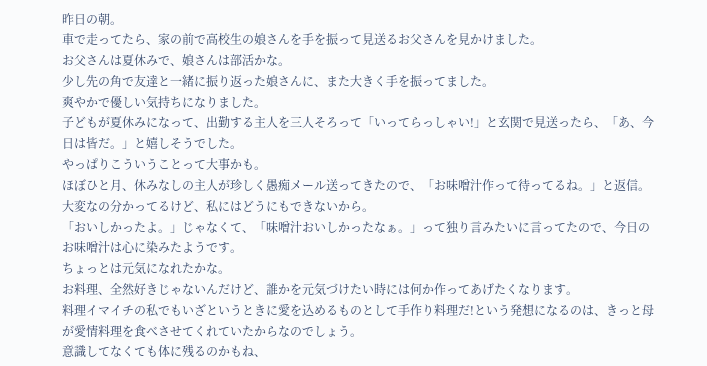昨日の朝。
車で走ってたら、家の前で高校生の娘さんを手を振って見送るお父さんを見かけました。
お父さんは夏休みで、娘さんは部活かな。
少し先の角で友達と一緒に振り返った娘さんに、また大きく手を振ってました。
爽やかで優しい気持ちになりました。
子どもが夏休みになって、出勤する主人を三人そろって「いってらっしゃい!」と玄関で見送ったら、「あ、今日は皆だ。」と嬉しそうでした。
やっぱりこういうことって大事かも。
ほぼひと月、休みなしの主人が珍しく愚痴メール送ってきたので、「お味噌汁作って待ってるね。」と返信。
大変なの分かってるけど、私にはどうにもできないから。
「おいしかったよ。」じゃなくて、「味噌汁おいしかったなぁ。」って独り言みたいに言ってたので、今日のお味噌汁は心に染みたようです。
ちょっとは元気になれたかな。
お料理、全然好きじゃないんだけど、誰かを元気づけたい時には何か作ってあげたくなります。
料理イマイチの私でもいざというときに愛を込めるものとして手作り料理だ!という発想になるのは、きっと母が愛情料理を食べさせてくれていたからなのでしょう。
意識してなくても体に残るのかもね、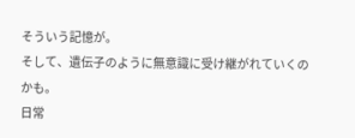そういう記憶が。
そして、遺伝子のように無意識に受け継がれていくのかも。
日常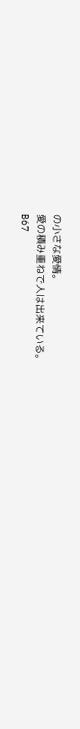の小さな愛情。
愛の積み重ねで人は出来ている。
B67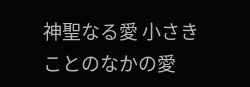神聖なる愛 小さきことのなかの愛